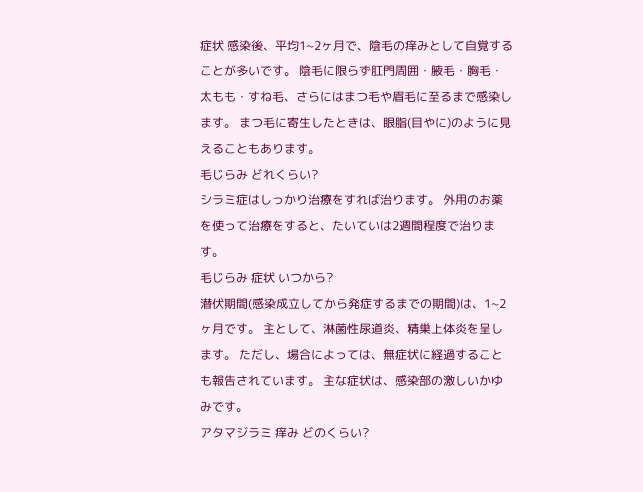症状 感染後、平均1~2ヶ月で、陰毛の痒みとして自覚することが多いです。 陰毛に限らず肛門周囲・腋毛・胸毛・太もも・すね毛、さらにはまつ毛や眉毛に至るまで感染します。 まつ毛に寄生したときは、眼脂(目やに)のように見えることもあります。
毛じらみ どれくらい?
シラミ症はしっかり治療をすれば治ります。 外用のお薬を使って治療をすると、たいていは2週間程度で治ります。
毛じらみ 症状 いつから?
潜伏期間(感染成立してから発症するまでの期間)は、1~2ヶ月です。 主として、淋菌性尿道炎、精巣上体炎を呈します。 ただし、場合によっては、無症状に経過することも報告されています。 主な症状は、感染部の激しいかゆみです。
アタマジラミ 痒み どのくらい?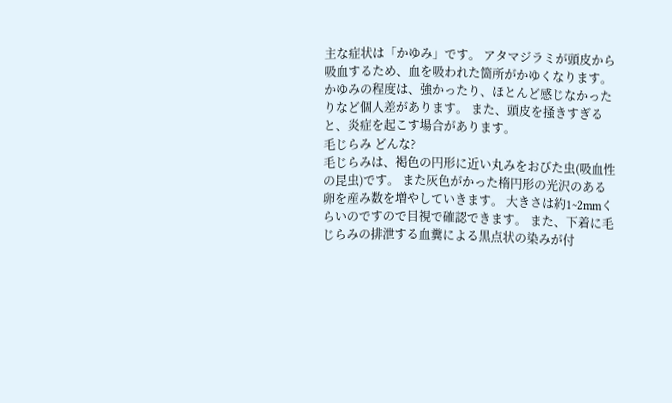主な症状は「かゆみ」です。 アタマジラミが頭皮から吸血するため、血を吸われた箇所がかゆくなります。 かゆみの程度は、強かったり、ほとんど感じなかったりなど個人差があります。 また、頭皮を掻きすぎると、炎症を起こす場合があります。
毛じらみ どんな?
毛じらみは、褐色の円形に近い丸みをおびた虫(吸血性の昆虫)です。 また灰色がかった楕円形の光沢のある卵を産み数を増やしていきます。 大きさは約1~2mmくらいのですので目視で確認できます。 また、下着に毛じらみの排泄する血糞による黒点状の染みが付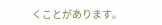くことがあります。